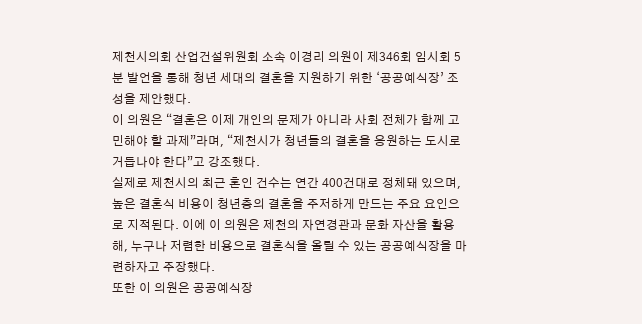제천시의회 산업건설위원회 소속 이경리 의원이 제346회 임시회 5분 발언을 통해 청년 세대의 결혼을 지원하기 위한 ‘공공예식장’ 조성을 제안했다.
이 의원은 “결혼은 이제 개인의 문제가 아니라 사회 전체가 함께 고민해야 할 과제”라며, “제천시가 청년들의 결혼을 응원하는 도시로 거듭나야 한다”고 강조했다.
실제로 제천시의 최근 혼인 건수는 연간 400건대로 정체돼 있으며, 높은 결혼식 비용이 청년층의 결혼을 주저하게 만드는 주요 요인으로 지적된다. 이에 이 의원은 제천의 자연경관과 문화 자산을 활용해, 누구나 저렴한 비용으로 결혼식을 올릴 수 있는 공공예식장을 마련하자고 주장했다.
또한 이 의원은 공공예식장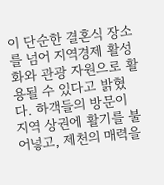이 단순한 결혼식 장소를 넘어 지역경제 활성화와 관광 자원으로 활용될 수 있다고 밝혔다. 하객들의 방문이 지역 상권에 활기를 불어넣고, 제천의 매력을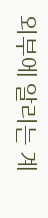외부에 알리는 계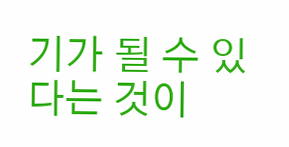기가 될 수 있다는 것이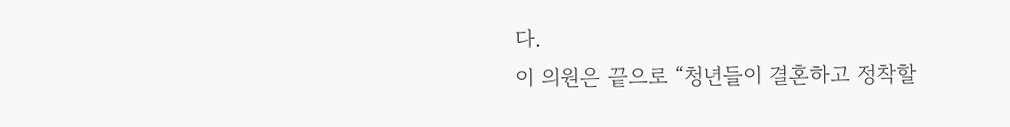다.
이 의원은 끝으로 “청년들이 결혼하고 정착할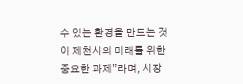수 있는 환경을 만드는 것이 제천시의 미래를 위한 중요한 과제”라며, 시장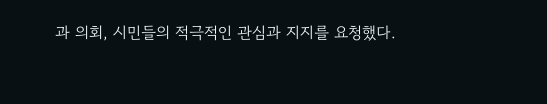과 의회, 시민들의 적극적인 관심과 지지를 요청했다.